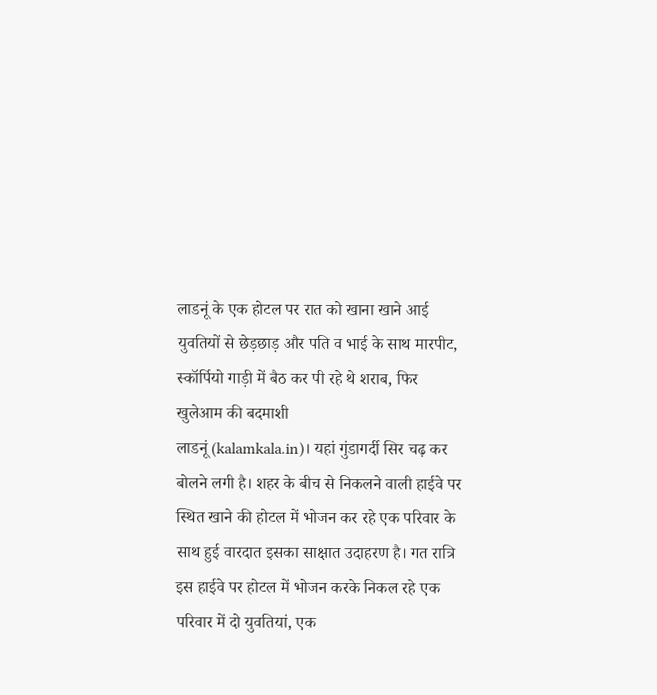लाडनूं के एक होटल पर रात को खाना खाने आई युवतियों से छेड़छाड़ और पति व भाई के साथ मारपीट,
स्कॉर्पियो गाड़ी में बैठ कर पी रहे थे शराब, फिर खुलेआम की बदमाशी
लाडनूं (kalamkala.in)। यहां गुंडागर्दी सिर चढ़ कर बोलने लगी है। शहर के बीच से निकलने वाली हाईवे पर स्थित खाने की होटल में भोजन कर रहे एक परिवार के साथ हुई वारदात इसका साक्षात उदाहरण है। गत रात्रि इस हाईवे पर होटल में भोजन करके निकल रहे एक परिवार में दो युवतियां, एक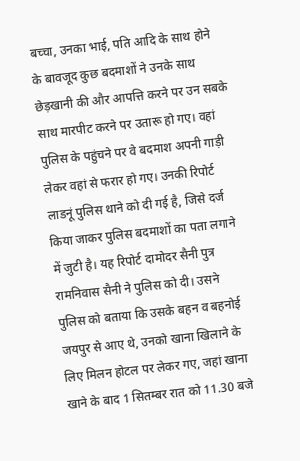बच्चा, उनका भाई, पति आदि के साथ होने के बावजूद कुछ बदमाशों ने उनके साथ छेड़खानी की और आपत्ति करने पर उन सबके साथ मारपीट करने पर उतारू हो गए। वहां पुलिस के पहुंचने पर वे बदमाश अपनी गाड़ी लेकर वहां से फरार हो गए। उनकी रिपोर्ट लाडनूं पुलिस थाने को दी गई है, जिसे दर्ज किया जाकर पुलिस बदमाशों का पता लगाने में जुटी है। यह रिपोर्ट दामोदर सैनी पुत्र रामनिवास सैनी ने पुलिस को दी। उसने पुलिस को बताया कि उसके बहन व बहनोई जयपुर से आए थे, उनको खाना खिलाने के लिए मिलन होटल पर लेकर गए, जहां खाना खाने के बाद 1 सितम्बर रात को 11.30 बजे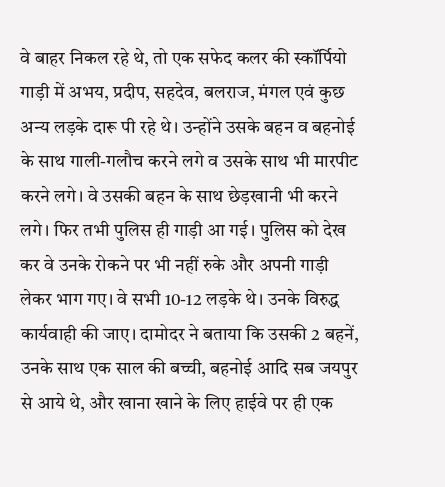वे बाहर निकल रहे थे, तो एक सफेद कलर की स्कॉर्पियो गाड़ी में अभय, प्रदीप, सहदेव, बलराज, मंगल एवं कुछ अन्य लड़के दारू पी रहे थे। उन्होंने उसके बहन व बहनोई के साथ गाली-गलौच करने लगे व उसके साथ भी मारपीट करने लगे। वे उसकी बहन के साथ छेड़खानी भी करने लगे। फिर तभी पुलिस ही गाड़ी आ गई। पुलिस को देख कर वे उनके रोकने पर भी नहीं रुके और अपनी गाड़ी लेकर भाग गए। वे सभी 10-12 लड़के थे। उनके विरुद्ध कार्यवाही की जाए। दामोदर ने बताया कि उसकी 2 बहनें, उनके साथ एक साल की बच्ची, बहनोई आदि सब जयपुर से आये थे, और खाना खाने के लिए हाईवे पर ही एक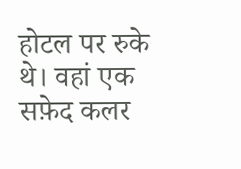होटल पर रुके थे। वहां एक सफ़ेद कलर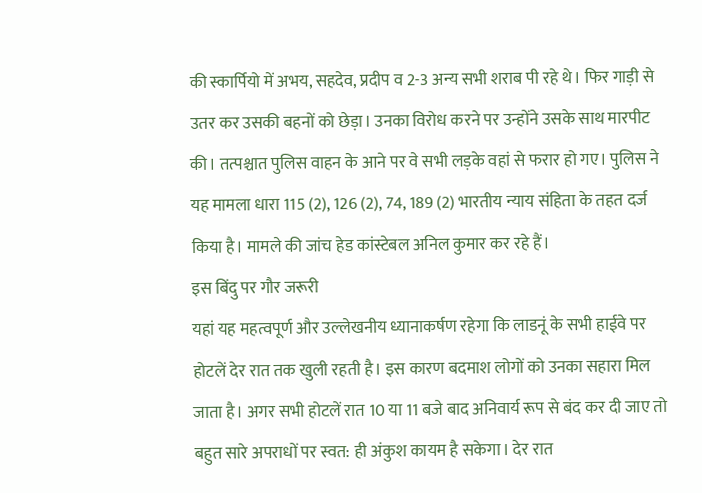की स्कार्पियो में अभय, सहदेव, प्रदीप व 2-3 अन्य सभी शराब पी रहे थे। फिर गाड़ी से उतर कर उसकी बहनों को छेड़ा। उनका विरोध करने पर उन्होंने उसके साथ मारपीट की। तत्पश्चात पुलिस वाहन के आने पर वे सभी लड़के वहां से फरार हो गए। पुलिस ने यह मामला धारा 115 (2), 126 (2), 74, 189 (2) भारतीय न्याय संहिता के तहत दर्ज किया है। मामले की जांच हेड कांस्टेबल अनिल कुमार कर रहे हैं।
इस बिंदु पर गौर जरूरी
यहां यह महत्वपूर्ण और उल्लेखनीय ध्यानाकर्षण रहेगा कि लाडनूं के सभी हाईवे पर होटलें देर रात तक खुली रहती है। इस कारण बदमाश लोगों को उनका सहारा मिल जाता है। अगर सभी होटलें रात 10 या 11 बजे बाद अनिवार्य रूप से बंद कर दी जाए तो बहुत सारे अपराधों पर स्वत: ही अंकुश कायम है सकेगा। देर रात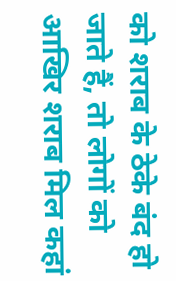को शराब के ठेके बंद हो जाते हैं, तो लोगों को आखिर शराब मिल कहां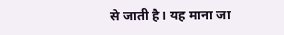से जाती है। यह माना जा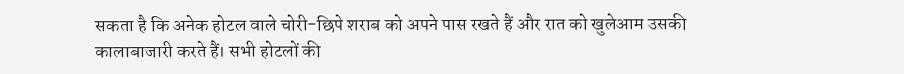सकता है कि अनेक होटल वाले चोरी-छिपे शराब को अपने पास रखते हैं और रात को खुलेआम उसकी कालाबाजारी करते हैं। सभी होटलों की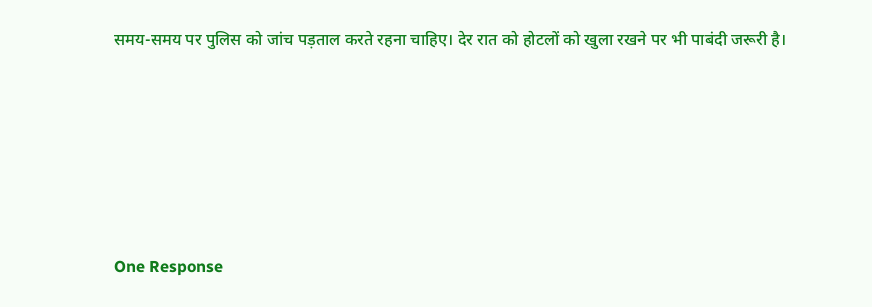समय-समय पर पुलिस को जांच पड़ताल करते रहना चाहिए। देर रात को होटलों को खुला रखने पर भी पाबंदी जरूरी है।







One Response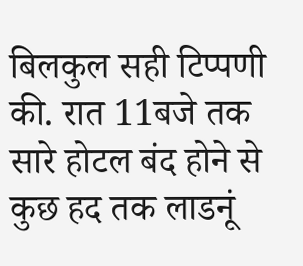बिलकुल सही टिप्पणी की. रात 11बजे तक सारे होटल बंद होने से कुछ हद तक लाडनूं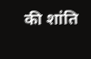की शांति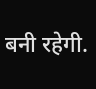बनी रहेगी.